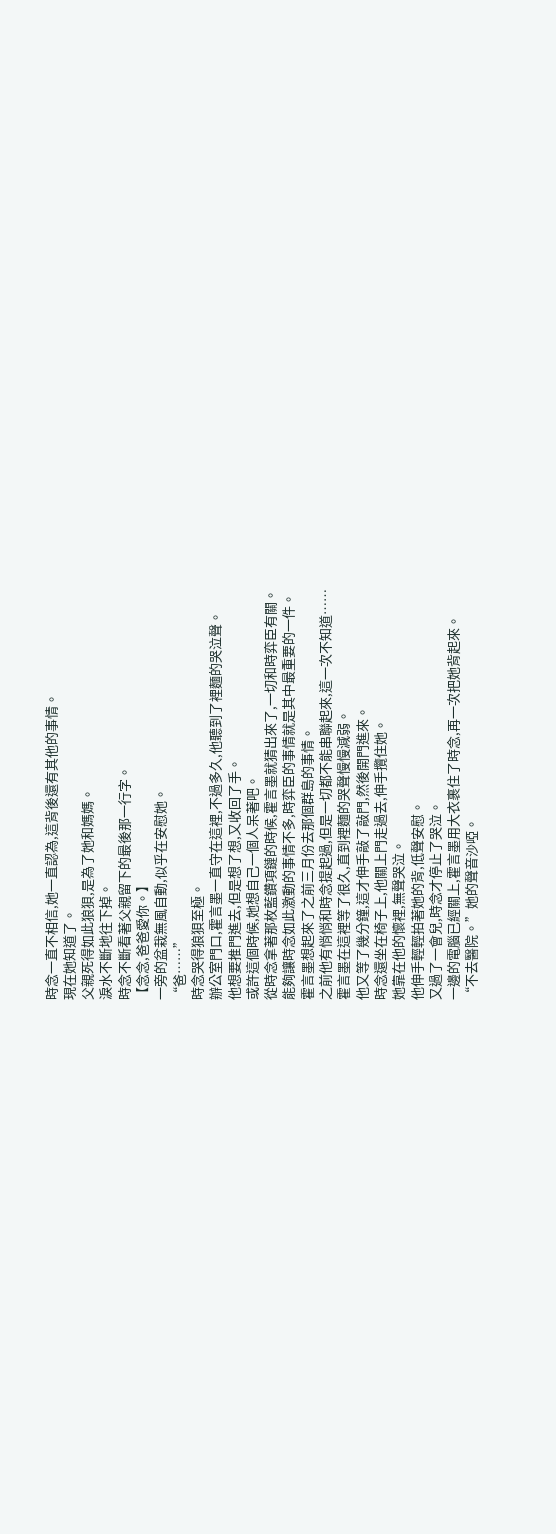時念一直不相信,她一直認為,這背後還有其他的事情。
現在她知道了。
父親死得如此狼狽,是為了她和媽媽。
淚水不斷地往下掉。
時念不斷看著父親留下的最後那一行字。
【念念,爸爸愛你。】
一旁的盆栽無風自動,似乎在安慰她。
“爸……”
時念哭得狼狽至極。
辦公室門口,霍言墨一直守在這裡,不過多久,他聽到了裡麵的哭泣聲。
他想要推門進去,但是想了想,又收回了手。
或許這個時候,她想自己一個人呆著吧。
從時念拿著那枚藍鑽項鏈的時候,霍言墨就猜出來了,一切和時弈臣有關。
能夠讓時念如此激動的事情不多,時弈臣的事情就是其中最重要的一件。
霍言墨想起來了之前三月份去那個群島的事情。
之前他有悄悄和時念提起過,但是一切都不能串聯起來,這一次不知道……
霍言墨在這裡等了很久,直到裡麵的哭聲慢慢減弱。
他又等了幾分鐘,這才伸手敲了敲門,然後開門進來。
時念還坐在椅子上,他關上門走過去,伸手攬住她。
她靠在他的懷裡,無聲哭泣。
他伸手輕輕拍著她的背,低聲安慰。
又過了一會兒,時念才停止了哭泣。
一邊的電腦已經關上,霍言墨用大衣裹住了時念,再一次把她背起來。
“不去醫院。”她的聲音沙啞。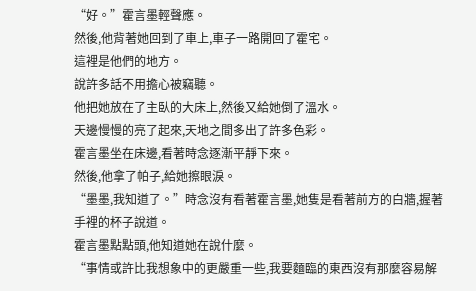“好。”霍言墨輕聲應。
然後,他背著她回到了車上,車子一路開回了霍宅。
這裡是他們的地方。
說許多話不用擔心被竊聽。
他把她放在了主臥的大床上,然後又給她倒了溫水。
天邊慢慢的亮了起來,天地之間多出了許多色彩。
霍言墨坐在床邊,看著時念逐漸平靜下來。
然後,他拿了帕子,給她擦眼淚。
“墨墨,我知道了。”時念沒有看著霍言墨,她隻是看著前方的白牆,握著手裡的杯子說道。
霍言墨點點頭,他知道她在說什麼。
“事情或許比我想象中的更嚴重一些,我要麵臨的東西沒有那麼容易解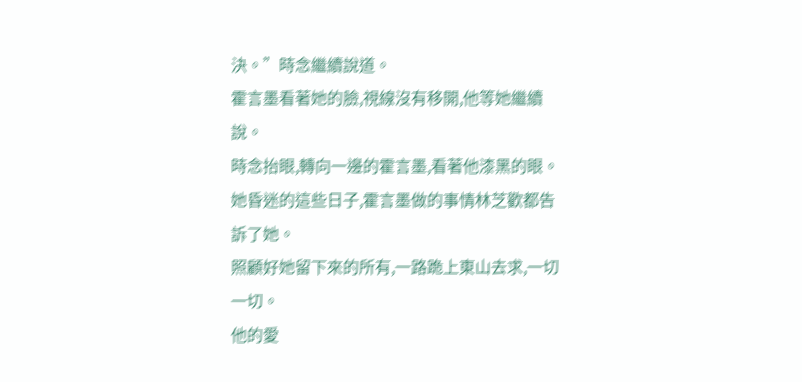決。”時念繼續說道。
霍言墨看著她的臉,視線沒有移開,他等她繼續說。
時念抬眼,轉向一邊的霍言墨,看著他漆黑的眼。
她昏迷的這些日子,霍言墨做的事情林芝歡都告訴了她。
照顧好她留下來的所有,一路跪上東山去求,一切一切。
他的愛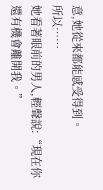意,她從來都能感受得到。
所以……
她看著眼前的男人,輕聲說:“現在你還有機會離開我。”